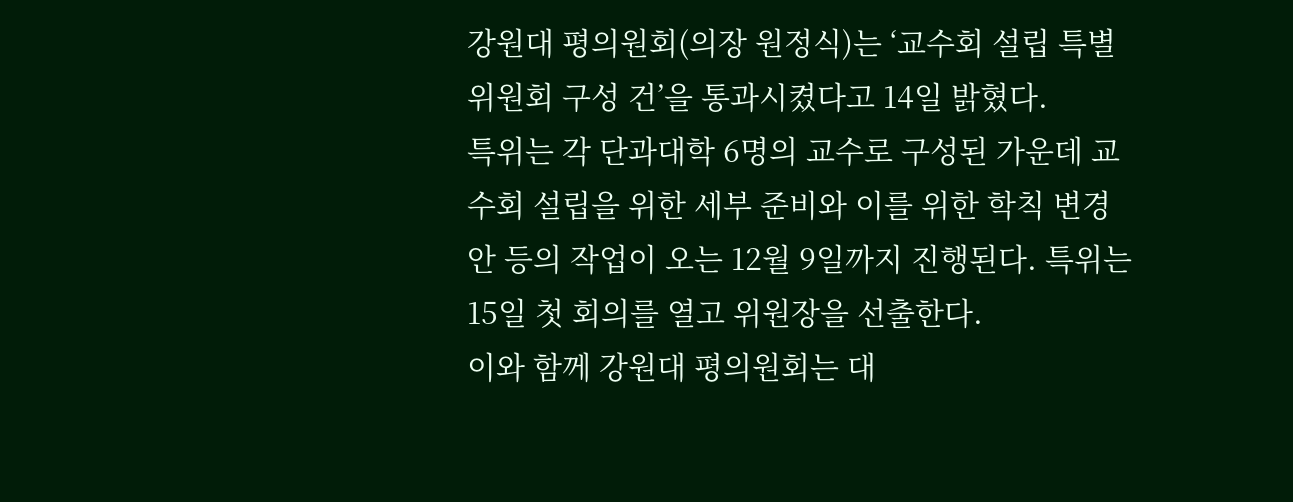강원대 평의원회(의장 원정식)는 ‘교수회 설립 특별위원회 구성 건’을 통과시켰다고 14일 밝혔다.
특위는 각 단과대학 6명의 교수로 구성된 가운데 교수회 설립을 위한 세부 준비와 이를 위한 학칙 변경안 등의 작업이 오는 12월 9일까지 진행된다. 특위는 15일 첫 회의를 열고 위원장을 선출한다.
이와 함께 강원대 평의원회는 대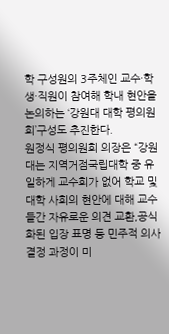학 구성원의 3주체인 교수·학생·직원이 참여해 학내 현안을 논의하는 ‘강원대 대학 평의원회’구성도 추진한다.
원정식 평의원회 의장은 “강원대는 지역거점국립대학 중 유일하게 교수회가 없어 학교 및 대학 사회의 현안에 대해 교수들간 자유로운 의견 교환,공식화된 입장 표명 등 민주적 의사 결정 과정이 미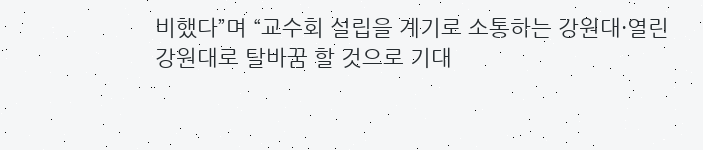비했다”며 “교수회 설립을 계기로 소통하는 강원대·열린 강원대로 탈바꿈 할 것으로 기대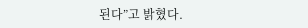된다”고 밝혔다.